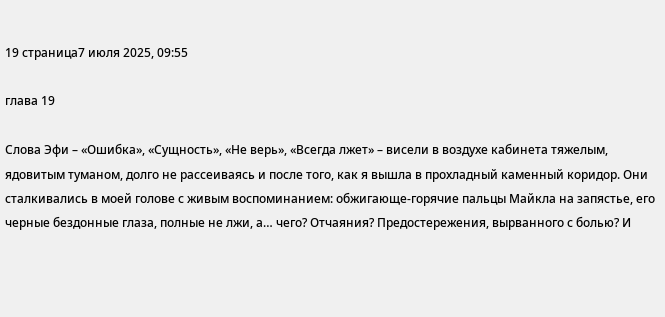19 страница7 июля 2025, 09:55

глава 19

Слова Эфи – «Ошибка», «Сущность», «Не верь», «Всегда лжет» – висели в воздухе кабинета тяжелым, ядовитым туманом, долго не рассеиваясь и после того, как я вышла в прохладный каменный коридор. Они сталкивались в моей голове с живым воспоминанием: обжигающе-горячие пальцы Майкла на запястье, его черные бездонные глаза, полные не лжи, а… чего? Отчаяния? Предостережения, вырванного с болью? И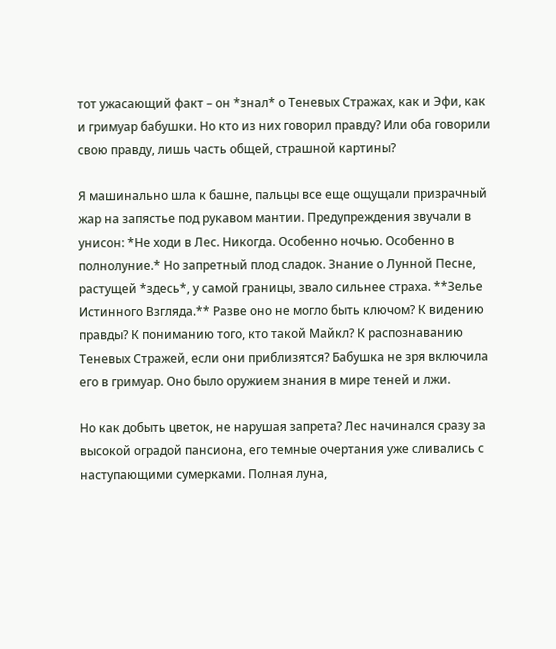тот ужасающий факт – он *знал* о Теневых Стражах, как и Эфи, как и гримуар бабушки. Но кто из них говорил правду? Или оба говорили свою правду, лишь часть общей, страшной картины?

Я машинально шла к башне, пальцы все еще ощущали призрачный жар на запястье под рукавом мантии. Предупреждения звучали в унисон: *Не ходи в Лес. Никогда. Особенно ночью. Особенно в полнолуние.* Но запретный плод сладок. Знание о Лунной Песне, растущей *здесь*, у самой границы, звало сильнее страха. **Зелье Истинного Взгляда.** Разве оно не могло быть ключом? К видению правды? К пониманию того, кто такой Майкл? К распознаванию Теневых Стражей, если они приблизятся? Бабушка не зря включила его в гримуар. Оно было оружием знания в мире теней и лжи.

Но как добыть цветок, не нарушая запрета? Лес начинался сразу за высокой оградой пансиона, его темные очертания уже сливались с наступающими сумерками. Полная луна,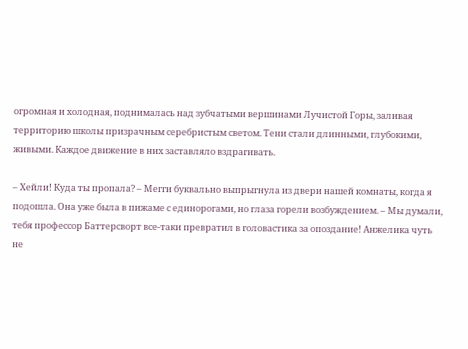огромная и холодная, поднималась над зубчатыми вершинами Лучистой Горы, заливая территорию школы призрачным серебристым светом. Тени стали длинными, глубокими, живыми. Каждое движение в них заставляло вздрагивать.

– Хейли! Куда ты пропала? – Мегги буквально выпрыгнула из двери нашей комнаты, когда я подошла. Она уже была в пижаме с единорогами, но глаза горели возбуждением. – Мы думали, тебя профессор Баттерсворт все-таки превратил в головастика за опоздание! Анжелика чуть не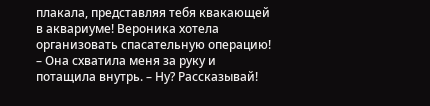плакала, представляя тебя квакающей в аквариуме! Вероника хотела организовать спасательную операцию! – Она схватила меня за руку и потащила внутрь. – Ну? Рассказывай!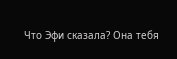Что Эфи сказала? Она тебя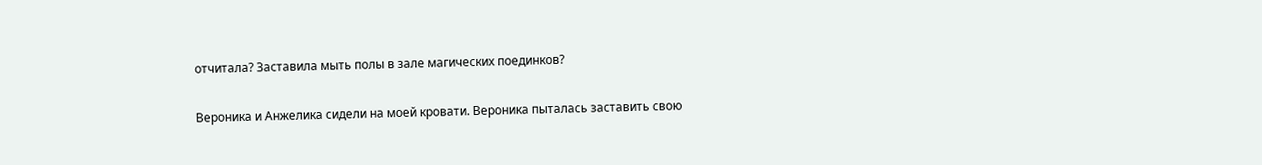отчитала? Заставила мыть полы в зале магических поединков?

Вероника и Анжелика сидели на моей кровати. Вероника пыталась заставить свою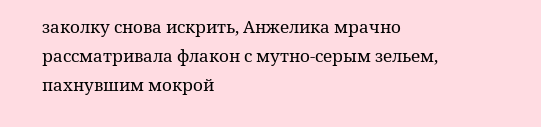заколку снова искрить, Анжелика мрачно рассматривала флакон с мутно-серым зельем, пахнувшим мокрой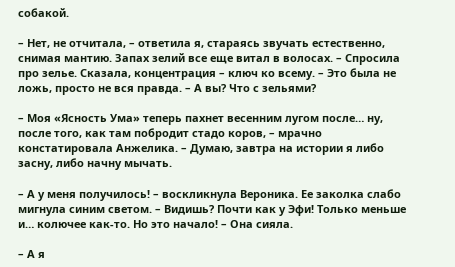собакой.

– Нет, не отчитала, – ответила я, стараясь звучать естественно, снимая мантию. Запах зелий все еще витал в волосах. – Спросила про зелье. Сказала, концентрация – ключ ко всему. – Это была не ложь, просто не вся правда. – А вы? Что с зельями?

– Моя «Ясность Ума» теперь пахнет весенним лугом после… ну, после того, как там побродит стадо коров, – мрачно констатировала Анжелика. – Думаю, завтра на истории я либо засну, либо начну мычать.

– А у меня получилось! – воскликнула Вероника. Ее заколка слабо мигнула синим светом. – Видишь? Почти как у Эфи! Только меньше и… колючее как-то. Но это начало! – Она сияла.

– А я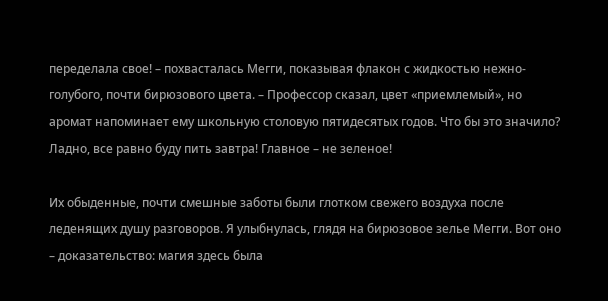переделала свое! – похвасталась Мегги, показывая флакон с жидкостью нежно-голубого, почти бирюзового цвета. – Профессор сказал, цвет «приемлемый», но аромат напоминает ему школьную столовую пятидесятых годов. Что бы это значило? Ладно, все равно буду пить завтра! Главное – не зеленое!

Их обыденные, почти смешные заботы были глотком свежего воздуха после леденящих душу разговоров. Я улыбнулась, глядя на бирюзовое зелье Мегги. Вот оно – доказательство: магия здесь была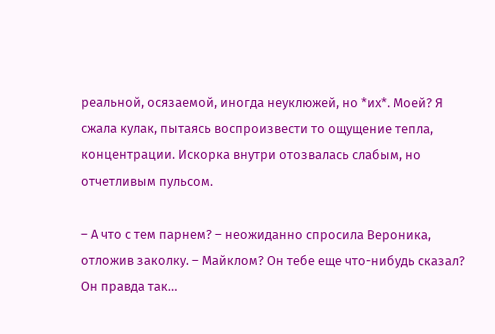реальной, осязаемой, иногда неуклюжей, но *их*. Моей? Я сжала кулак, пытаясь воспроизвести то ощущение тепла, концентрации. Искорка внутри отозвалась слабым, но отчетливым пульсом.

– А что с тем парнем? – неожиданно спросила Вероника, отложив заколку. – Майклом? Он тебе еще что-нибудь сказал? Он правда так…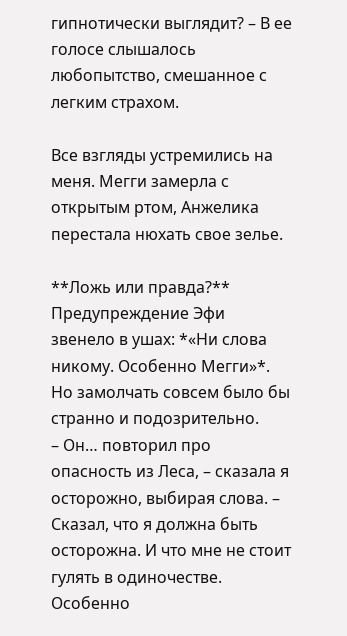гипнотически выглядит? – В ее голосе слышалось любопытство, смешанное с легким страхом.

Все взгляды устремились на меня. Мегги замерла с открытым ртом, Анжелика перестала нюхать свое зелье.

**Ложь или правда?** Предупреждение Эфи звенело в ушах: *«Ни слова никому. Особенно Мегги»*. Но замолчать совсем было бы странно и подозрительно.
– Он… повторил про опасность из Леса, – сказала я осторожно, выбирая слова. – Сказал, что я должна быть осторожна. И что мне не стоит гулять в одиночестве. Особенно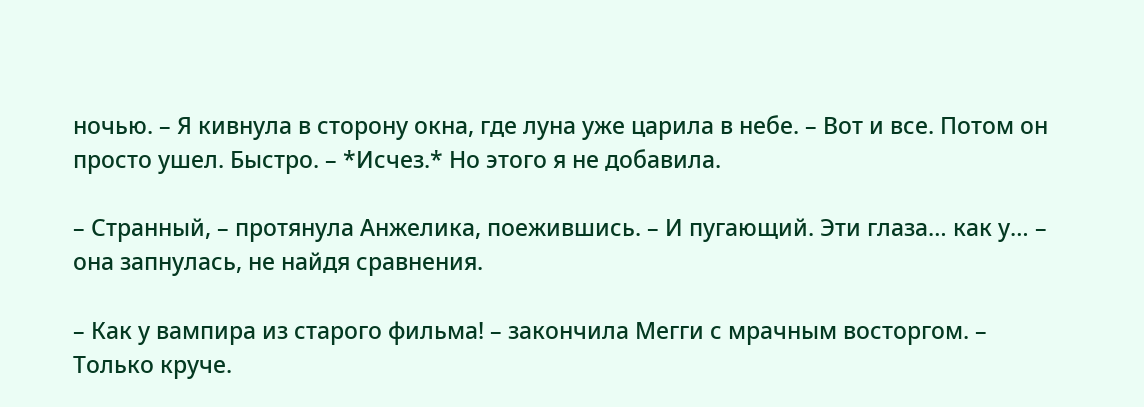ночью. – Я кивнула в сторону окна, где луна уже царила в небе. – Вот и все. Потом он просто ушел. Быстро. – *Исчез.* Но этого я не добавила.

– Странный, – протянула Анжелика, поежившись. – И пугающий. Эти глаза… как у… – она запнулась, не найдя сравнения.

– Как у вампира из старого фильма! – закончила Мегги с мрачным восторгом. – Только круче.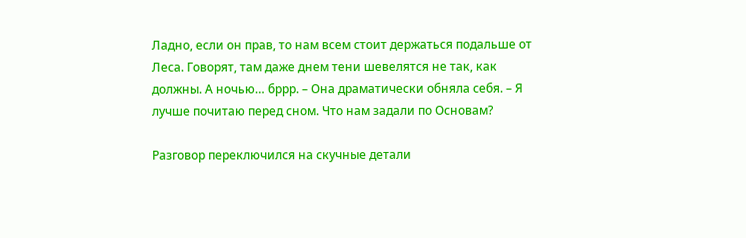Ладно, если он прав, то нам всем стоит держаться подальше от Леса. Говорят, там даже днем тени шевелятся не так, как должны. А ночью… бррр. – Она драматически обняла себя. – Я лучше почитаю перед сном. Что нам задали по Основам?

Разговор переключился на скучные детали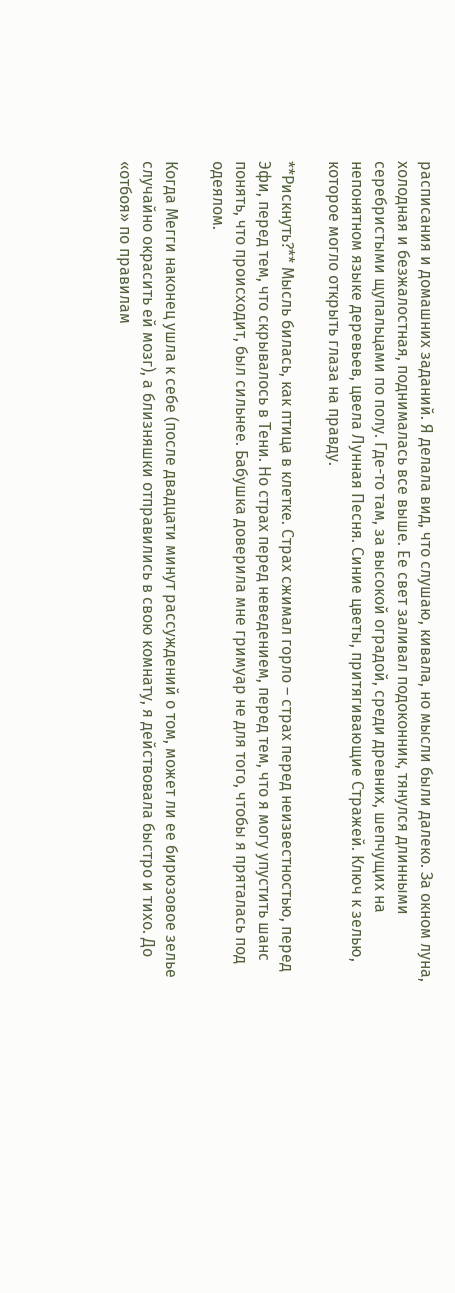расписания и домашних заданий. Я делала вид, что слушаю, кивала, но мысли были далеко. За окном луна, холодная и безжалостная, поднималась все выше. Ее свет заливал подоконник, тянулся длинными серебристыми щупальцами по полу. Где-то там, за высокой оградой, среди древних, шепчущих на непонятном языке деревьев, цвела Лунная Песня. Синие цветы, притягивающие Стражей. Ключ к зелью, которое могло открыть глаза на правду.

**Рискнуть?** Мысль билась, как птица в клетке. Страх сжимал горло – страх перед неизвестностью, перед Эфи, перед тем, что скрывалось в Тени. Но страх перед неведением, перед тем, что я могу упустить шанс понять, что происходит, был сильнее. Бабушка доверила мне гримуар не для того, чтобы я пряталась под одеялом.

Когда Мегги наконец ушла к себе (после двадцати минут рассуждений о том, может ли ее бирюзовое зелье случайно окрасить ей мозг), а близняшки отправились в свою комнату, я действовала быстро и тихо. До «отбоя» по правилам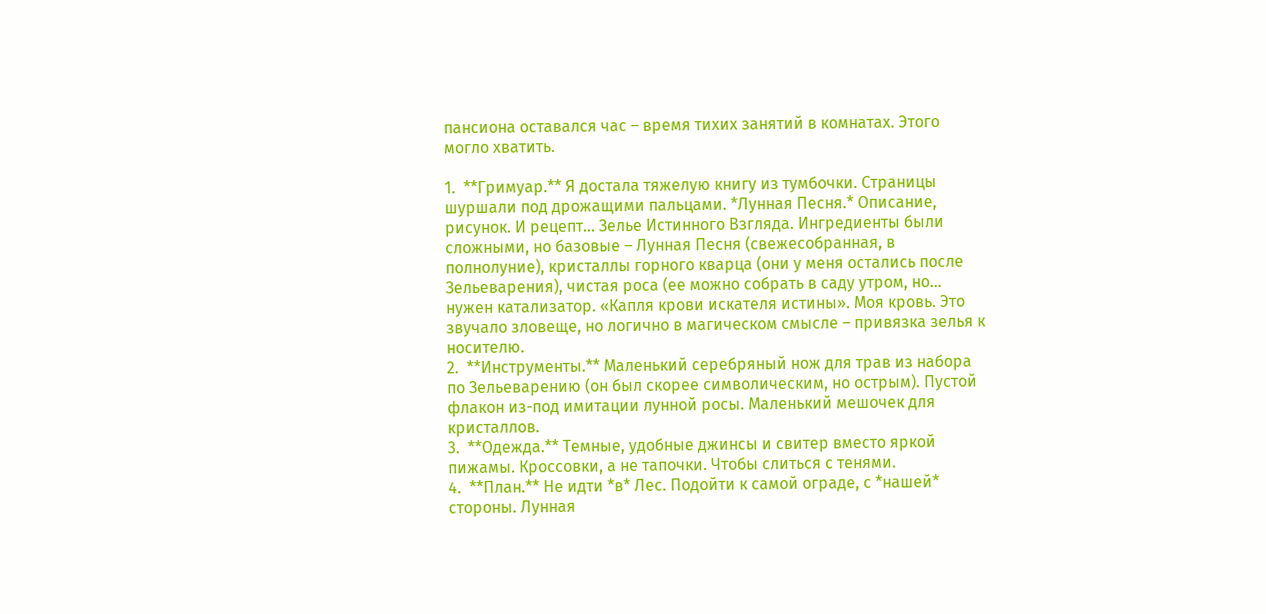пансиона оставался час – время тихих занятий в комнатах. Этого могло хватить.

1.  **Гримуар.** Я достала тяжелую книгу из тумбочки. Страницы шуршали под дрожащими пальцами. *Лунная Песня.* Описание, рисунок. И рецепт… Зелье Истинного Взгляда. Ингредиенты были сложными, но базовые – Лунная Песня (свежесобранная, в полнолуние), кристаллы горного кварца (они у меня остались после Зельеварения), чистая роса (ее можно собрать в саду утром, но… нужен катализатор. «Капля крови искателя истины». Моя кровь. Это звучало зловеще, но логично в магическом смысле – привязка зелья к носителю.
2.  **Инструменты.** Маленький серебряный нож для трав из набора по Зельеварению (он был скорее символическим, но острым). Пустой флакон из-под имитации лунной росы. Маленький мешочек для кристаллов.
3.  **Одежда.** Темные, удобные джинсы и свитер вместо яркой пижамы. Кроссовки, а не тапочки. Чтобы слиться с тенями.
4.  **План.** Не идти *в* Лес. Подойти к самой ограде, с *нашей* стороны. Лунная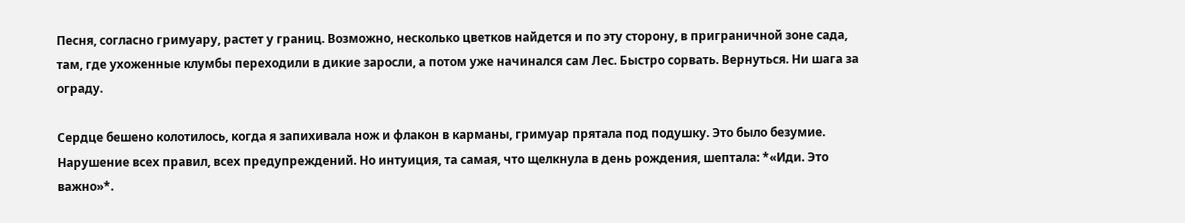Песня, согласно гримуару, растет у границ. Возможно, несколько цветков найдется и по эту сторону, в приграничной зоне сада, там, где ухоженные клумбы переходили в дикие заросли, а потом уже начинался сам Лес. Быстро сорвать. Вернуться. Ни шага за ограду.

Сердце бешено колотилось, когда я запихивала нож и флакон в карманы, гримуар прятала под подушку. Это было безумие. Нарушение всех правил, всех предупреждений. Но интуиция, та самая, что щелкнула в день рождения, шептала: *«Иди. Это важно»*.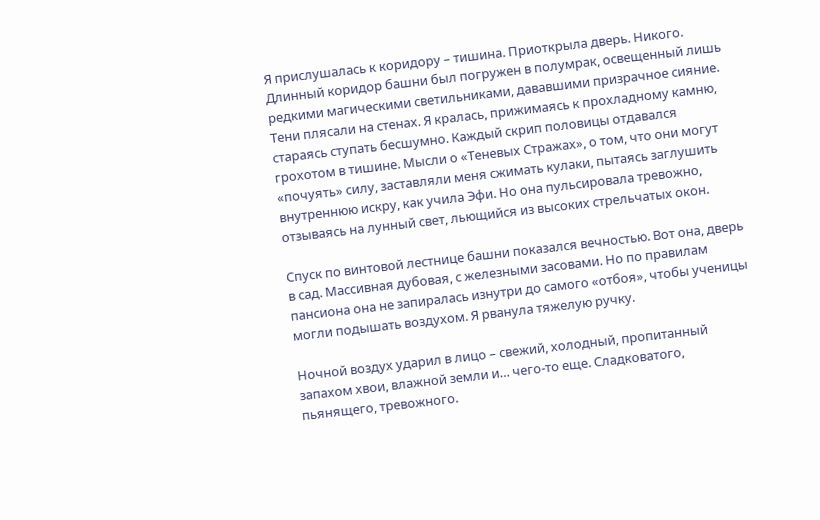Я прислушалась к коридору – тишина. Приоткрыла дверь. Никого. Длинный коридор башни был погружен в полумрак, освещенный лишь редкими магическими светильниками, дававшими призрачное сияние. Тени плясали на стенах. Я кралась, прижимаясь к прохладному камню, стараясь ступать бесшумно. Каждый скрип половицы отдавался грохотом в тишине. Мысли о «Теневых Стражах», о том, что они могут «почуять» силу, заставляли меня сжимать кулаки, пытаясь заглушить внутреннюю искру, как учила Эфи. Но она пульсировала тревожно, отзываясь на лунный свет, льющийся из высоких стрельчатых окон.

Спуск по винтовой лестнице башни показался вечностью. Вот она, дверь в сад. Массивная дубовая, с железными засовами. Но по правилам пансиона она не запиралась изнутри до самого «отбоя», чтобы ученицы могли подышать воздухом. Я рванула тяжелую ручку.

Ночной воздух ударил в лицо – свежий, холодный, пропитанный запахом хвои, влажной земли и… чего-то еще. Сладковатого, пьянящего, тревожного.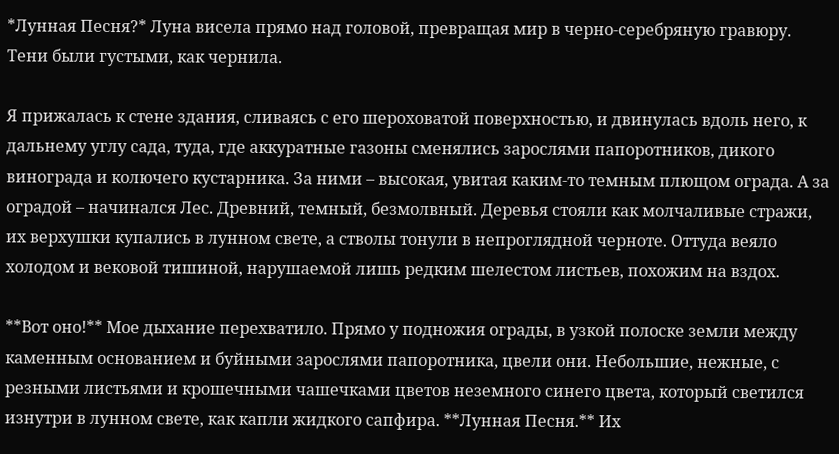*Лунная Песня?* Луна висела прямо над головой, превращая мир в черно-серебряную гравюру. Тени были густыми, как чернила.

Я прижалась к стене здания, сливаясь с его шероховатой поверхностью, и двинулась вдоль него, к дальнему углу сада, туда, где аккуратные газоны сменялись зарослями папоротников, дикого винограда и колючего кустарника. За ними – высокая, увитая каким-то темным плющом ограда. А за оградой – начинался Лес. Древний, темный, безмолвный. Деревья стояли как молчаливые стражи, их верхушки купались в лунном свете, а стволы тонули в непроглядной черноте. Оттуда веяло холодом и вековой тишиной, нарушаемой лишь редким шелестом листьев, похожим на вздох.

**Вот оно!** Мое дыхание перехватило. Прямо у подножия ограды, в узкой полоске земли между каменным основанием и буйными зарослями папоротника, цвели они. Небольшие, нежные, с резными листьями и крошечными чашечками цветов неземного синего цвета, который светился изнутри в лунном свете, как капли жидкого сапфира. **Лунная Песня.** Их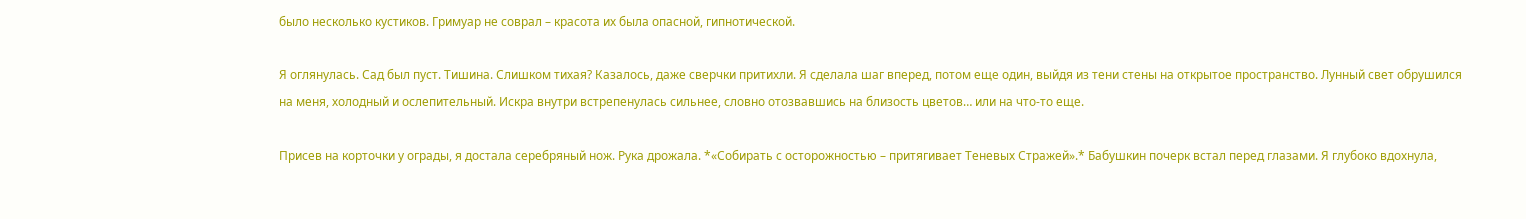было несколько кустиков. Гримуар не соврал – красота их была опасной, гипнотической.

Я оглянулась. Сад был пуст. Тишина. Слишком тихая? Казалось, даже сверчки притихли. Я сделала шаг вперед, потом еще один, выйдя из тени стены на открытое пространство. Лунный свет обрушился на меня, холодный и ослепительный. Искра внутри встрепенулась сильнее, словно отозвавшись на близость цветов… или на что-то еще.

Присев на корточки у ограды, я достала серебряный нож. Рука дрожала. *«Собирать с осторожностью – притягивает Теневых Стражей».* Бабушкин почерк встал перед глазами. Я глубоко вдохнула,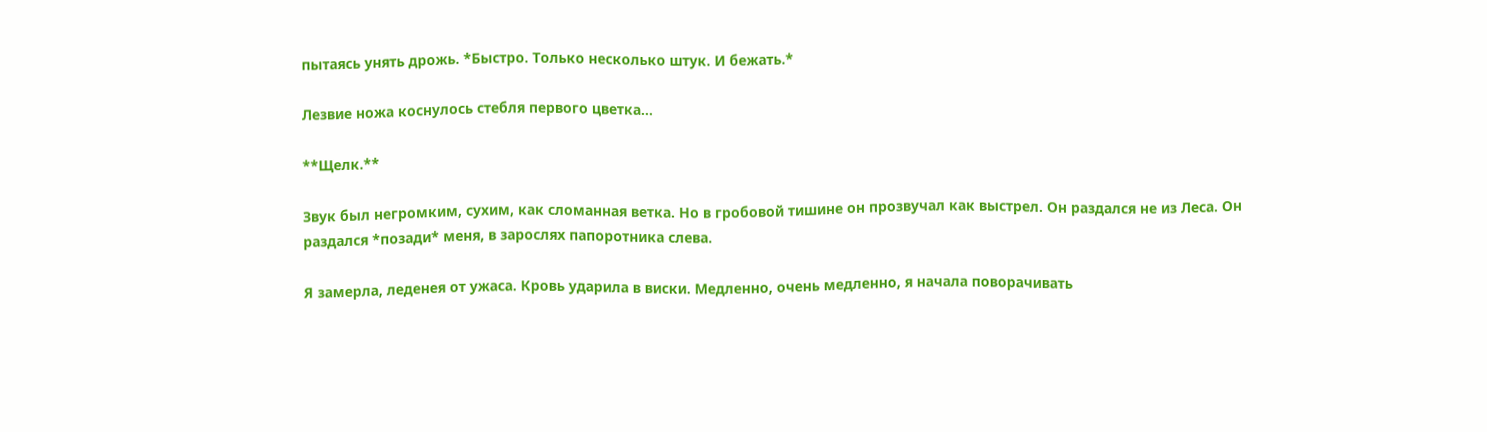пытаясь унять дрожь. *Быстро. Только несколько штук. И бежать.*

Лезвие ножа коснулось стебля первого цветка…

**Щелк.**

Звук был негромким, сухим, как сломанная ветка. Но в гробовой тишине он прозвучал как выстрел. Он раздался не из Леса. Он раздался *позади* меня, в зарослях папоротника слева.

Я замерла, леденея от ужаса. Кровь ударила в виски. Медленно, очень медленно, я начала поворачивать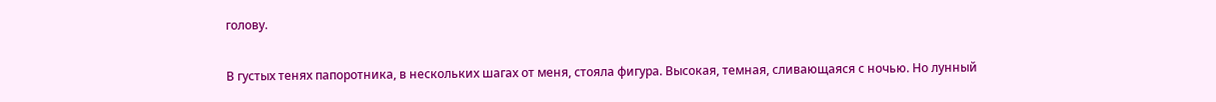голову.

В густых тенях папоротника, в нескольких шагах от меня, стояла фигура. Высокая, темная, сливающаяся с ночью. Но лунный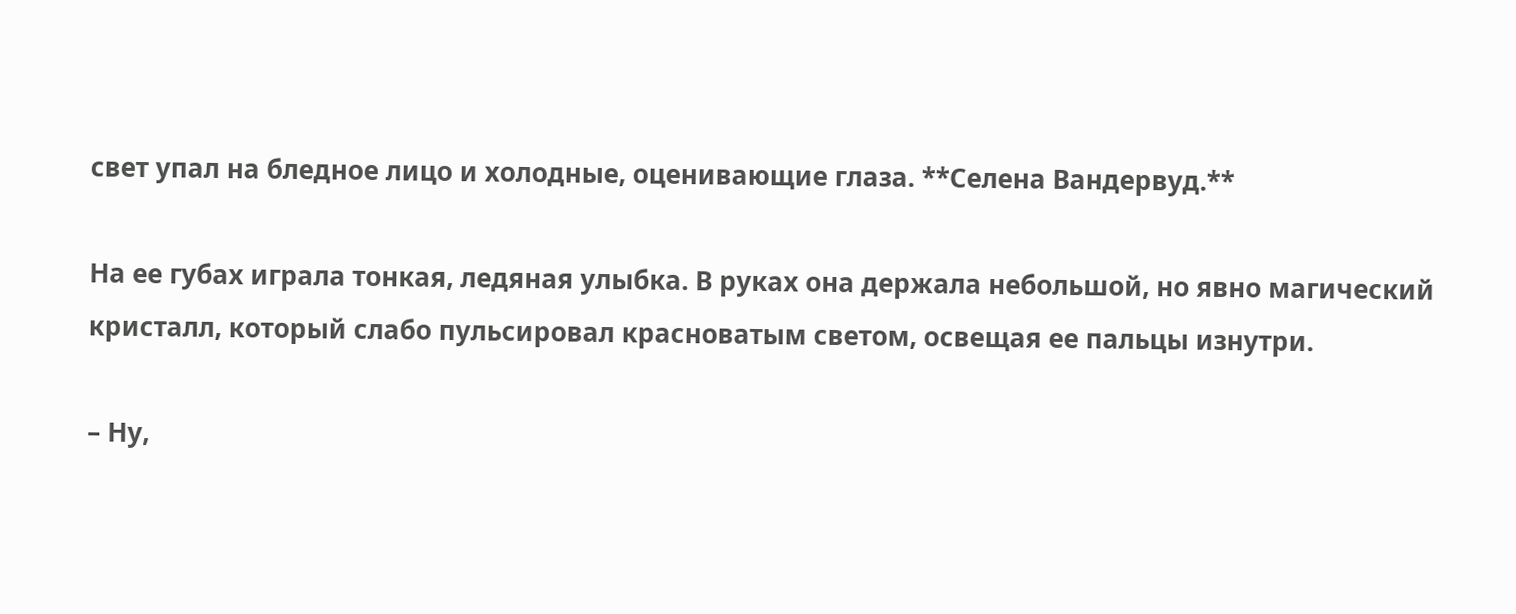свет упал на бледное лицо и холодные, оценивающие глаза. **Селена Вандервуд.**

На ее губах играла тонкая, ледяная улыбка. В руках она держала небольшой, но явно магический кристалл, который слабо пульсировал красноватым светом, освещая ее пальцы изнутри.

– Ну,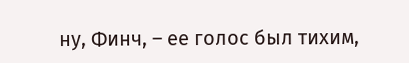ну, Финч, – ее голос был тихим,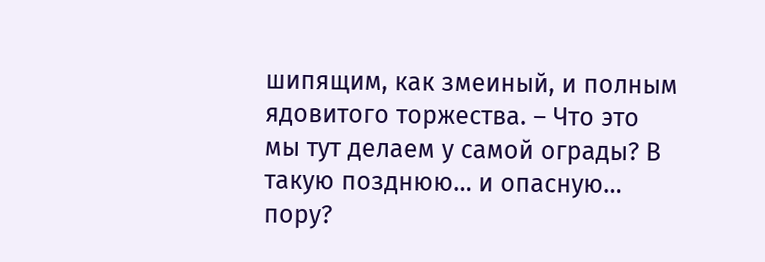шипящим, как змеиный, и полным ядовитого торжества. – Что это мы тут делаем у самой ограды? В такую позднюю… и опасную… пору?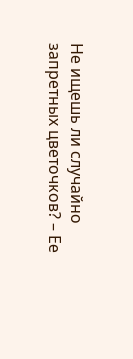Не ищешь ли случайно запретных цветочков? – Ее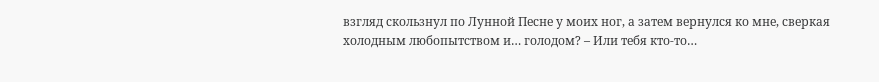взгляд скользнул по Лунной Песне у моих ног, а затем вернулся ко мне, сверкая холодным любопытством и… голодом? – Или тебя кто-то…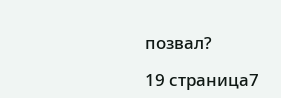позвал?

19 страница7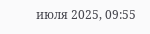июля 2025, 09:55